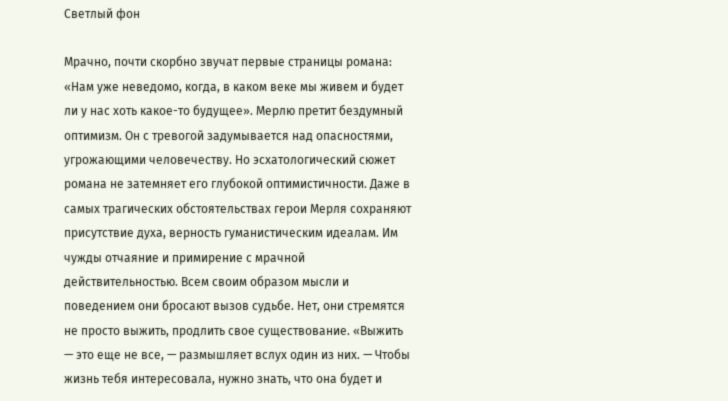Светлый фон

Мрачно, почти скорбно звучат первые страницы романа: «Нам уже неведомо, когда, в каком веке мы живем и будет ли у нас хоть какое-то будущее». Мерлю претит бездумный оптимизм. Он с тревогой задумывается над опасностями, угрожающими человечеству. Но эсхатологический сюжет романа не затемняет его глубокой оптимистичности. Даже в самых трагических обстоятельствах герои Мерля сохраняют присутствие духа, верность гуманистическим идеалам. Им чужды отчаяние и примирение с мрачной действительностью. Всем своим образом мысли и поведением они бросают вызов судьбе. Нет, они стремятся не просто выжить, продлить свое существование. «Выжить — это еще не все, — размышляет вслух один из них. — Чтобы жизнь тебя интересовала, нужно знать, что она будет и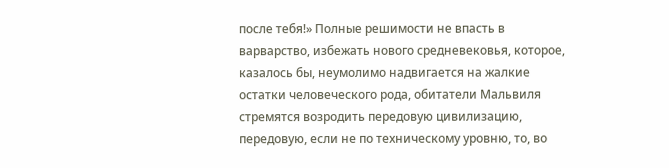после тебя!» Полные решимости не впасть в варварство, избежать нового средневековья, которое, казалось бы, неумолимо надвигается на жалкие остатки человеческого рода, обитатели Мальвиля стремятся возродить передовую цивилизацию, передовую, если не по техническому уровню, то, во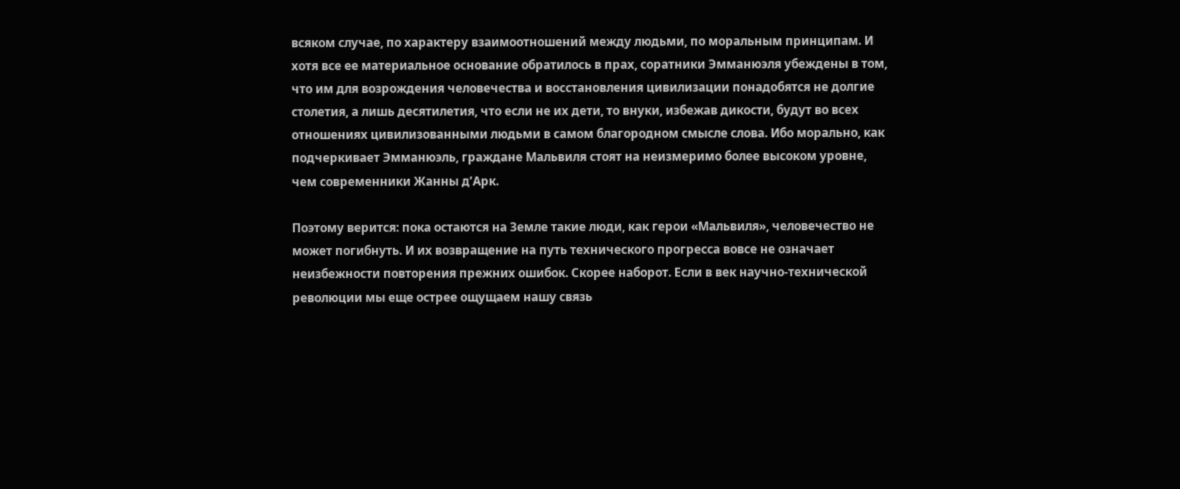всяком случае, по характеру взаимоотношений между людьми, по моральным принципам. И хотя все ее материальное основание обратилось в прах, соратники Эмманюэля убеждены в том, что им для возрождения человечества и восстановления цивилизации понадобятся не долгие столетия, а лишь десятилетия, что если не их дети, то внуки, избежав дикости, будут во всех отношениях цивилизованными людьми в самом благородном смысле слова. Ибо морально, как подчеркивает Эмманюэль, граждане Мальвиля стоят на неизмеримо более высоком уровне, чем современники Жанны д’Арк.

Поэтому верится: пока остаются на Земле такие люди, как герои «Мальвиля», человечество не может погибнуть. И их возвращение на путь технического прогресса вовсе не означает неизбежности повторения прежних ошибок. Скорее наборот. Если в век научно-технической революции мы еще острее ощущаем нашу связь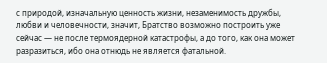с природой, изначальную ценность жизни, незаменимость дружбы, любви и человечности, значит, Братство возможно построить уже сейчас — не после термоядерной катастрофы, а до того, как она может разразиться, ибо она отнюдь не является фатальной.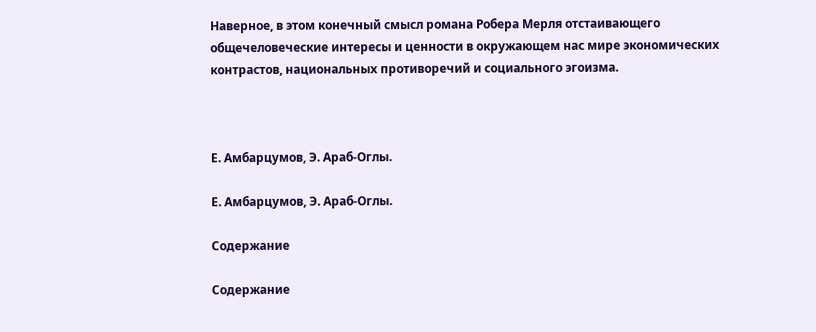Наверное, в этом конечный смысл романа Робера Мерля отстаивающего общечеловеческие интересы и ценности в окружающем нас мире экономических контрастов, национальных противоречий и социального эгоизма.



Е. Амбарцумов, Э. Араб-Оглы.

Е. Амбарцумов, Э. Араб-Оглы.

Содержание

Содержание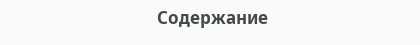Содержание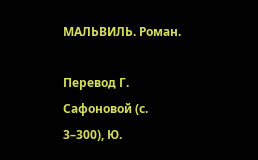МАЛЬВИЛЬ. Роман.

Перевод Г. Сафоновой (с. 3–300), Ю.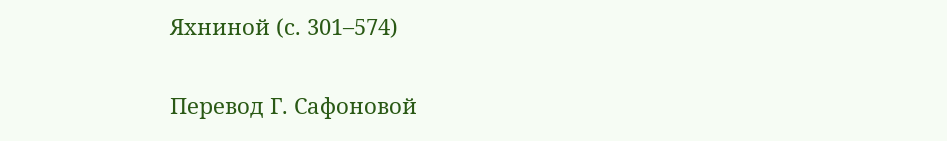Яхниной (с. 301–574)

Перевод Г. Сафоновой